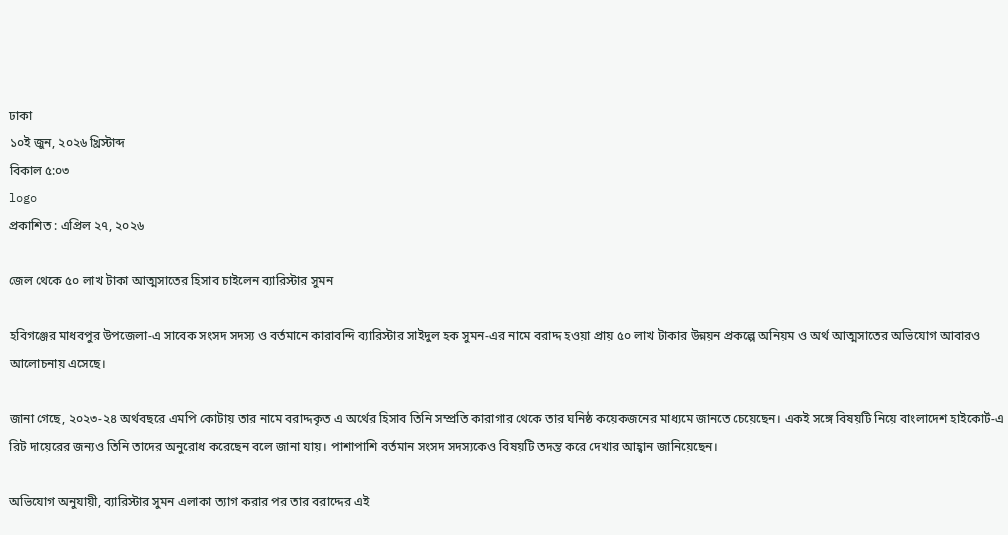ঢাকা
১০ই জুন, ২০২৬ খ্রিস্টাব্দ
বিকাল ৫:০৩
logo
প্রকাশিত : এপ্রিল ২৭, ২০২৬

জেল থেকে ৫০ লাখ টাকা আত্মসাতের হিসাব চাইলেন ব্যারিস্টার সুমন

হবিগঞ্জের মাধবপুর উপজেলা-এ সাবেক সংসদ সদস্য ও বর্তমানে কারাবন্দি ব্যারিস্টার সাইদুল হক সুমন-এর নামে বরাদ্দ হওয়া প্রায় ৫০ লাখ টাকার উন্নয়ন প্রকল্পে অনিয়ম ও অর্থ আত্মসাতের অভিযোগ আবারও আলোচনায় এসেছে।

জানা গেছে, ২০২৩-২৪ অর্থবছরে এমপি কোটায় তার নামে বরাদ্দকৃত এ অর্থের হিসাব তিনি সম্প্রতি কারাগার থেকে তার ঘনিষ্ঠ কয়েকজনের মাধ্যমে জানতে চেয়েছেন। একই সঙ্গে বিষয়টি নিয়ে বাংলাদেশ হাইকোর্ট-এ রিট দায়েরের জন্যও তিনি তাদের অনুরোধ করেছেন বলে জানা যায়। পাশাপাশি বর্তমান সংসদ সদস্যকেও বিষয়টি তদন্ত করে দেখার আহ্বান জানিয়েছেন।

অভিযোগ অনুযায়ী, ব্যারিস্টার সুমন এলাকা ত্যাগ করার পর তার বরাদ্দের এই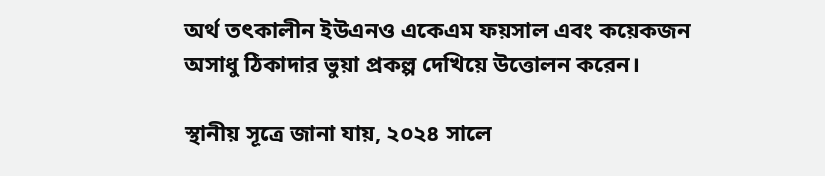অর্থ তৎকালীন ইউএনও একেএম ফয়সাল এবং কয়েকজন অসাধু ঠিকাদার ভুয়া প্রকল্প দেখিয়ে উত্তোলন করেন।

স্থানীয় সূত্রে জানা যায়, ২০২৪ সালে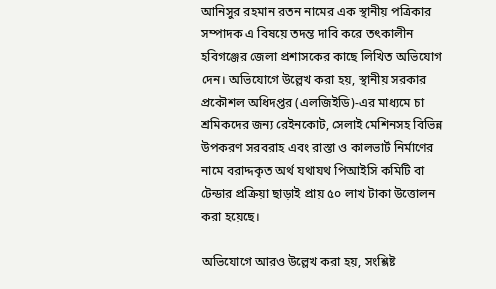আনিসুর রহমান রতন নামের এক স্থানীয় পত্রিকার সম্পাদক এ বিষয়ে তদন্ত দাবি করে তৎকালীন হবিগঞ্জের জেলা প্রশাসকের কাছে লিখিত অভিযোগ দেন। অভিযোগে উল্লেখ করা হয়, স্থানীয় সরকার প্রকৌশল অধিদপ্তর (এলজিইডি)-এর মাধ্যমে চা শ্রমিকদের জন্য রেইনকোট, সেলাই মেশিনসহ বিভিন্ন উপকরণ সরবরাহ এবং রাস্তা ও কালভার্ট নির্মাণের নামে বরাদ্দকৃত অর্থ যথাযথ পিআইসি কমিটি বা টেন্ডার প্রক্রিয়া ছাড়াই প্রায় ৫০ লাখ টাকা উত্তোলন করা হয়েছে।

অভিযোগে আরও উল্লেখ করা হয়, সংশ্লিষ্ট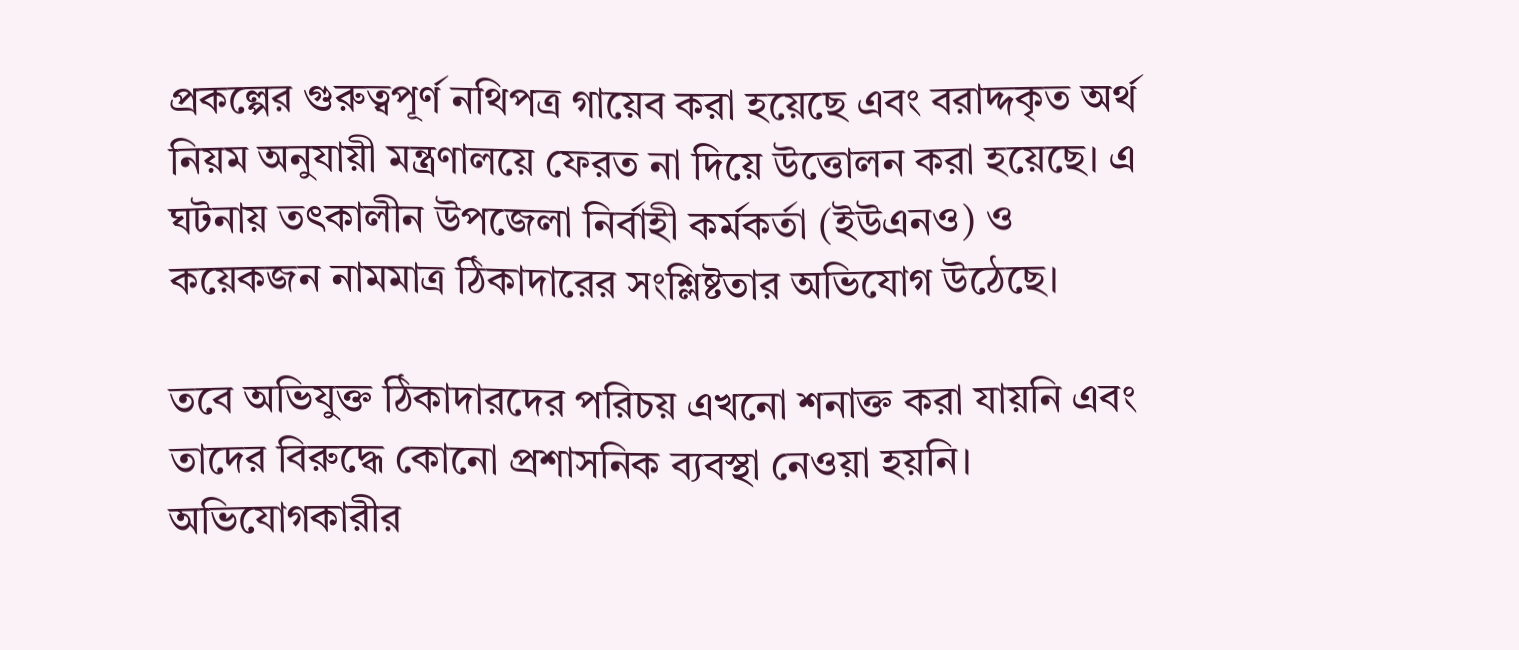প্রকল্পের গুরুত্বপূর্ণ নথিপত্র গায়েব করা হয়েছে এবং বরাদ্দকৃত অর্থ নিয়ম অনুযায়ী মন্ত্রণালয়ে ফেরত না দিয়ে উত্তোলন করা হয়েছে। এ ঘটনায় তৎকালীন উপজেলা নির্বাহী কর্মকর্তা (ইউএনও) ও কয়েকজন নামমাত্র ঠিকাদারের সংশ্লিষ্টতার অভিযোগ উঠেছে।

তবে অভিযুক্ত ঠিকাদারদের পরিচয় এখনো শনাক্ত করা যায়নি এবং তাদের বিরুদ্ধে কোনো প্রশাসনিক ব্যবস্থা নেওয়া হয়নি। অভিযোগকারীর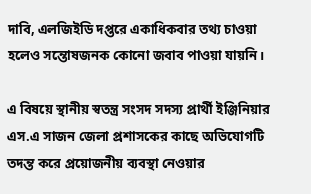দাবি, এলজিইডি দপ্তরে একাধিকবার তথ্য চাওয়া হলেও সন্তোষজনক কোনো জবাব পাওয়া যায়নি।

এ বিষয়ে স্থানীয় স্বতন্ত্র সংসদ সদস্য প্রার্থী ইঞ্জিনিয়ার এস.এ সাজন জেলা প্রশাসকের কাছে অভিযোগটি তদন্ত করে প্রয়োজনীয় ব্যবস্থা নেওয়ার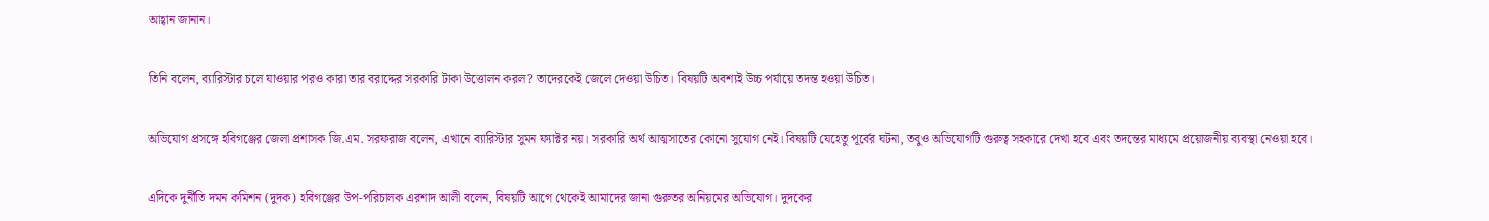আহ্বান জানান।

তিনি বলেন, ব্যারিস্টার চলে যাওয়ার পরও কারা তার বরাদ্দের সরকারি টাকা উত্তোলন করল? তাদেরকেই জেলে দেওয়া উচিত। বিষয়টি অবশ্যই উচ্চ পর্যায়ে তদন্ত হওয়া উচিত।

অভিযোগ প্রসঙ্গে হবিগঞ্জের জেলা প্রশাসক জি.এম. সরফরাজ বলেন, এখানে ব্যারিস্টার সুমন ফ্যাক্টর নয়। সরকারি অর্থ আত্মসাতের কোনো সুযোগ নেই। বিষয়টি যেহেতু পূর্বের ঘটনা, তবুও অভিযোগটি গুরুত্ব সহকারে দেখা হবে এবং তদন্তের মাধ্যমে প্রয়োজনীয় ব্যবস্থা নেওয়া হবে।

এদিকে দুর্নীতি দমন কমিশন (দুদক) হবিগঞ্জের উপ-পরিচালক এরশাদ আলী বলেন, বিষয়টি আগে থেকেই আমাদের জানা গুরুতর অনিয়মের অভিযোগ। দুদকের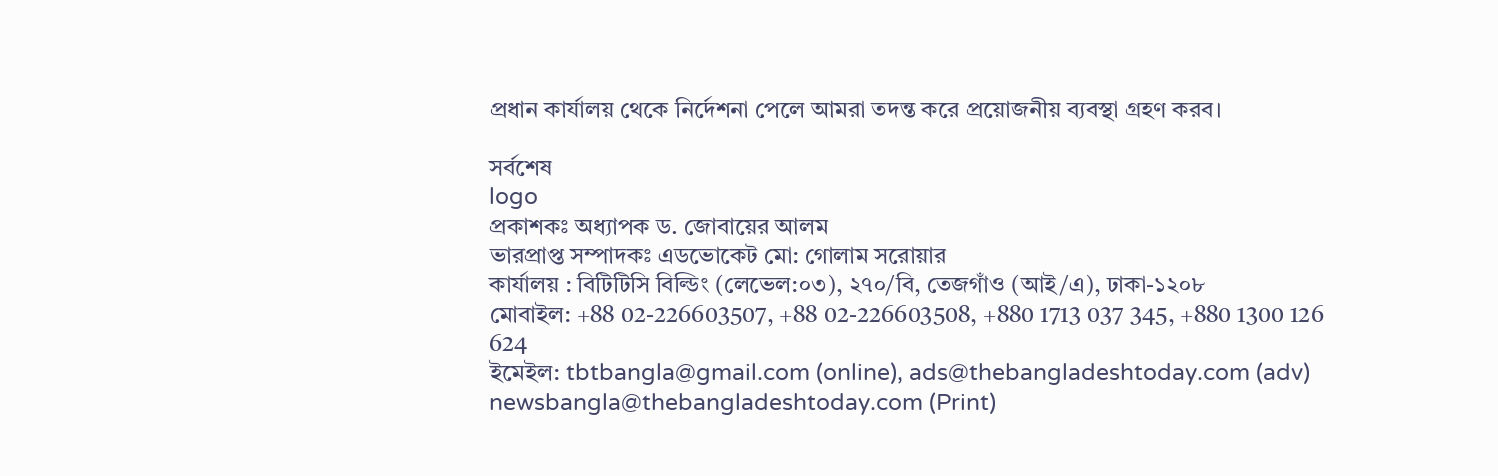প্রধান কার্যালয় থেকে নির্দেশনা পেলে আমরা তদন্ত করে প্রয়োজনীয় ব্যবস্থা গ্রহণ করব।

সর্বশেষ
logo
প্রকাশকঃ অধ্যাপক ড. জোবায়ের আলম
ভারপ্রাপ্ত সম্পাদকঃ এডভোকেট মো: গোলাম সরোয়ার
কার্যালয় : বিটিটিসি বিল্ডিং (লেভেল:০৩), ২৭০/বি, তেজগাঁও (আই/এ), ঢাকা-১২০৮
মোবাইল: +88 02-226603507, +88 02-226603508, +880 1713 037 345, +880 1300 126 624
ইমেইল: tbtbangla@gmail.com (online), ads@thebangladeshtoday.com (adv) newsbangla@thebangladeshtoday.com (Print)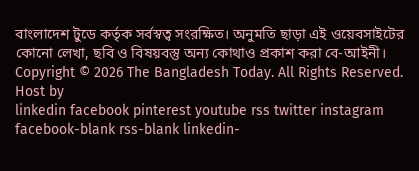বাংলাদেশ টুডে কর্তৃক সর্বস্বত্ব সংরক্ষিত। অনুমতি ছাড়া এই ওয়েবসাইটের কোনো লেখা, ছবি ও বিষয়বস্তু অন্য কোথাও প্রকাশ করা বে-আইনী।
Copyright © 2026 The Bangladesh Today. All Rights Reserved.
Host by
linkedin facebook pinterest youtube rss twitter instagram facebook-blank rss-blank linkedin-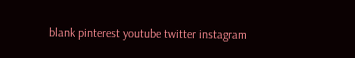blank pinterest youtube twitter instagram